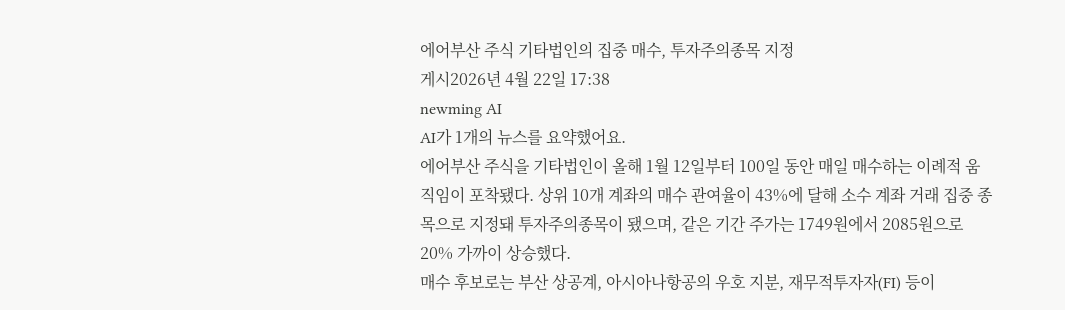에어부산 주식 기타법인의 집중 매수, 투자주의종목 지정
게시2026년 4월 22일 17:38
newming AI
AI가 1개의 뉴스를 요약했어요.
에어부산 주식을 기타법인이 올해 1월 12일부터 100일 동안 매일 매수하는 이례적 움직임이 포착됐다. 상위 10개 계좌의 매수 관여율이 43%에 달해 소수 계좌 거래 집중 종목으로 지정돼 투자주의종목이 됐으며, 같은 기간 주가는 1749원에서 2085원으로 20% 가까이 상승했다.
매수 후보로는 부산 상공계, 아시아나항공의 우호 지분, 재무적투자자(FI) 등이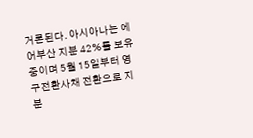거론된다. 아시아나는 에어부산 지분 42%를 보유 중이며 5월 15일부터 영구전환사채 전환으로 지분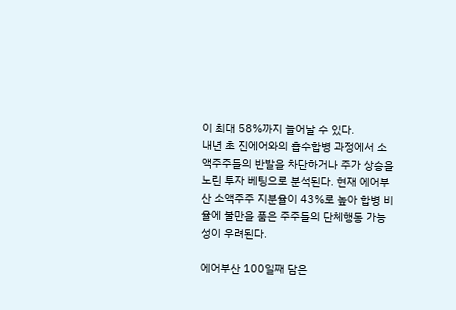이 최대 58%까지 늘어날 수 있다.
내년 초 진에어와의 흡수합병 과정에서 소액주주들의 반발을 차단하거나 주가 상승을 노린 투자 베팅으로 분석된다. 현재 에어부산 소액주주 지분율이 43%로 높아 합병 비율에 불만을 품은 주주들의 단체행동 가능성이 우려된다.

에어부산 100일째 담은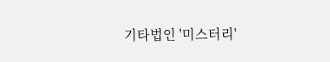기타법인 '미스터리'